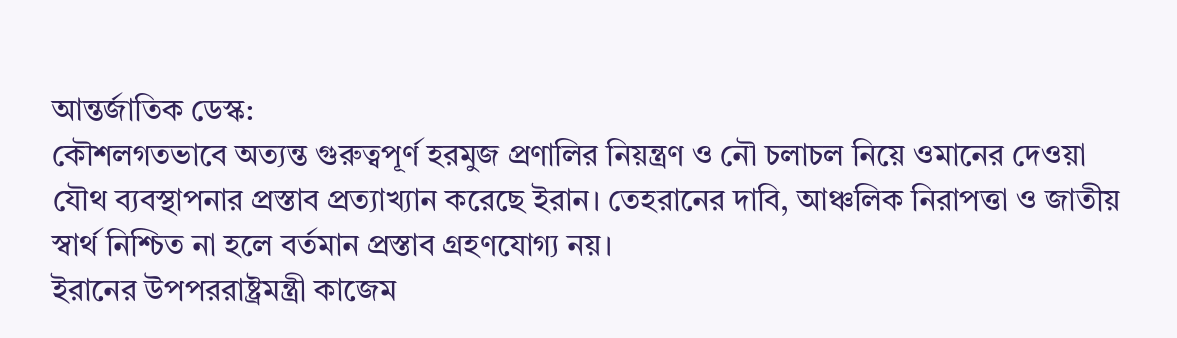আন্তর্জাতিক ডেস্ক:
কৌশলগতভাবে অত্যন্ত গুরুত্বপূর্ণ হরমুজ প্রণালির নিয়ন্ত্রণ ও নৌ চলাচল নিয়ে ওমানের দেওয়া যৌথ ব্যবস্থাপনার প্রস্তাব প্রত্যাখ্যান করেছে ইরান। তেহরানের দাবি, আঞ্চলিক নিরাপত্তা ও জাতীয় স্বার্থ নিশ্চিত না হলে বর্তমান প্রস্তাব গ্রহণযোগ্য নয়।
ইরানের উপপররাষ্ট্রমন্ত্রী কাজেম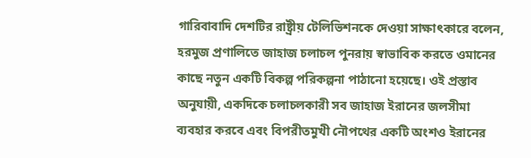গারিবাবাদি দেশটির রাষ্ট্রীয় টেলিভিশনকে দেওয়া সাক্ষাৎকারে বলেন, হরমুজ প্রণালিতে জাহাজ চলাচল পুনরায় স্বাভাবিক করতে ওমানের কাছে নতুন একটি বিকল্প পরিকল্পনা পাঠানো হয়েছে। ওই প্রস্তাব অনুযায়ী, একদিকে চলাচলকারী সব জাহাজ ইরানের জলসীমা ব্যবহার করবে এবং বিপরীতমুখী নৌপথের একটি অংশও ইরানের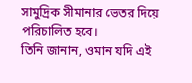সামুদ্রিক সীমানার ভেতর দিয়ে পরিচালিত হবে।
তিনি জানান, ওমান যদি এই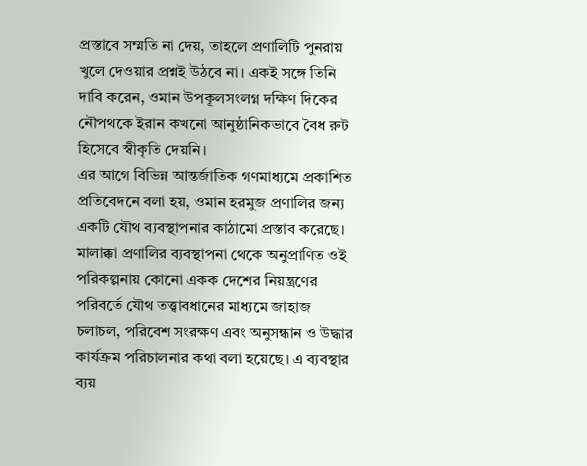প্রস্তাবে সম্মতি না দেয়, তাহলে প্রণালিটি পুনরায় খুলে দেওয়ার প্রশ্নই উঠবে না। একই সঙ্গে তিনি দাবি করেন, ওমান উপকূলসংলগ্ন দক্ষিণ দিকের নৌপথকে ইরান কখনো আনুষ্ঠানিকভাবে বৈধ রুট হিসেবে স্বীকৃতি দেয়নি।
এর আগে বিভিন্ন আন্তর্জাতিক গণমাধ্যমে প্রকাশিত প্রতিবেদনে বলা হয়, ওমান হরমুজ প্রণালির জন্য একটি যৌথ ব্যবস্থাপনার কাঠামো প্রস্তাব করেছে। মালাক্কা প্রণালির ব্যবস্থাপনা থেকে অনুপ্রাণিত ওই পরিকল্পনায় কোনো একক দেশের নিয়ন্ত্রণের পরিবর্তে যৌথ তত্ত্বাবধানের মাধ্যমে জাহাজ চলাচল, পরিবেশ সংরক্ষণ এবং অনুসন্ধান ও উদ্ধার কার্যক্রম পরিচালনার কথা বলা হয়েছে। এ ব্যবস্থার ব্যয়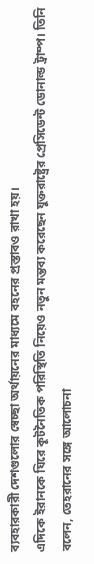ব্যবহারকারী দেশগুলোর স্বেচ্ছা অর্থায়নের মাধ্যমে বহনের প্রস্তাবও রাখা হয়।
এদিকে ইরানকে ঘিরে কূটনৈতিক পরিস্থিতি নিয়েও নতুন মন্তব্য করেছেন যুক্তরাষ্ট্রের প্রেসিডেন্ট ডোনাল্ড ট্রাম্প। তিনি বলেন, তেহরানের সঙ্গে আলোচনা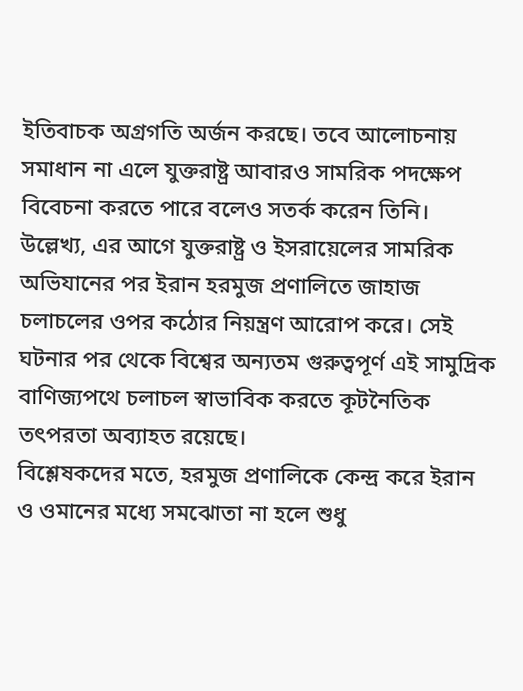ইতিবাচক অগ্রগতি অর্জন করছে। তবে আলোচনায় সমাধান না এলে যুক্তরাষ্ট্র আবারও সামরিক পদক্ষেপ বিবেচনা করতে পারে বলেও সতর্ক করেন তিনি।
উল্লেখ্য, এর আগে যুক্তরাষ্ট্র ও ইসরায়েলের সামরিক অভিযানের পর ইরান হরমুজ প্রণালিতে জাহাজ চলাচলের ওপর কঠোর নিয়ন্ত্রণ আরোপ করে। সেই ঘটনার পর থেকে বিশ্বের অন্যতম গুরুত্বপূর্ণ এই সামুদ্রিক বাণিজ্যপথে চলাচল স্বাভাবিক করতে কূটনৈতিক তৎপরতা অব্যাহত রয়েছে।
বিশ্লেষকদের মতে, হরমুজ প্রণালিকে কেন্দ্র করে ইরান ও ওমানের মধ্যে সমঝোতা না হলে শুধু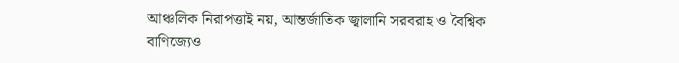আঞ্চলিক নিরাপত্তাই নয়, আন্তর্জাতিক জ্বালানি সরবরাহ ও বৈশ্বিক বাণিজ্যেও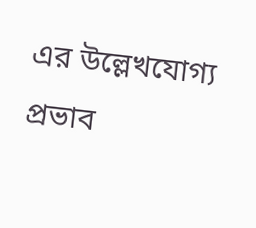এর উল্লেখযোগ্য প্রভাব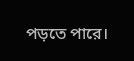পড়তে পারে।